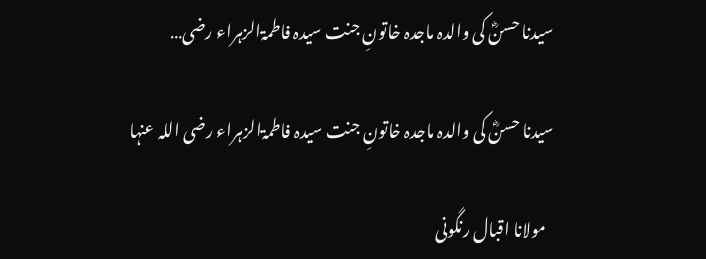سیدنا حسنؓ کی والدہ ماجدہ خاتونِ جنت سیدہ فاطمۃالزہراء رضی…

سیدنا حسنؓ کی والدہ ماجدہ خاتونِ جنت سیدہ فاطمۃالزہراء رضی اللہ عنہا

  مولانا اقبال رنگونی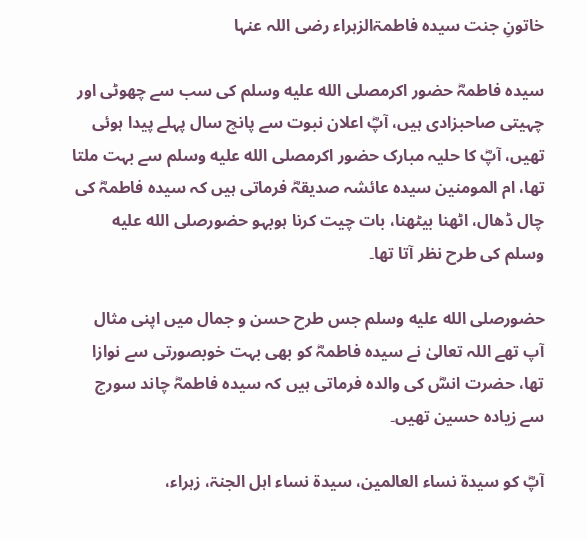خاتونِ جنت سیدہ فاطمۃالزہراء رضی اللہ عنہا

سیدہ فاطمہؓ حضور اکرمصلى الله عليه وسلم کی سب سے چھوٹی اور چہیتی صاحبزادی ہیں، آپؓ اعلان نبوت سے پانچ سال پہلے پیدا ہوئی تھیں، آپؓ کا حلیہ مبارک حضور اکرمصلى الله عليه وسلم سے بہت ملتا تھا، ام المومنین سیدہ عائشہ صدیقہؓ فرماتی ہیں کہ سیدہ فاطمہؓ کی چال ڈھال، اٹھنا بیٹھنا، بات چیت کرنا ہوبہو حضورصلى الله عليه وسلم کی طرح نظر آتا تھا۔

حضورصلى الله عليه وسلم جس طرح حسن و جمال میں اپنی مثال آپ تھے اللہ تعالیٰ نے سیدہ فاطمہؓ کو بھی بہت خوبصورتی سے نوازا تھا، حضرت انسؓ کی والدہ فرماتی ہیں کہ سیدہ فاطمہؓ چاند سورج سے زیادہ حسین تھیں۔

آپؓ کو سیدۃ نساء العالمین، سیدۃ نساء اہل الجنۃ، زہراء،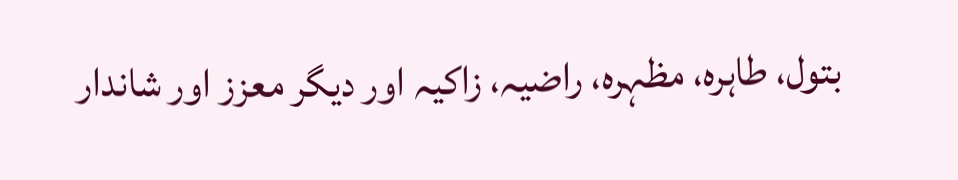بتول، طاہرہ، مظہرہ، راضیہ، زاکیہ اور دیگر معزز اور شاندار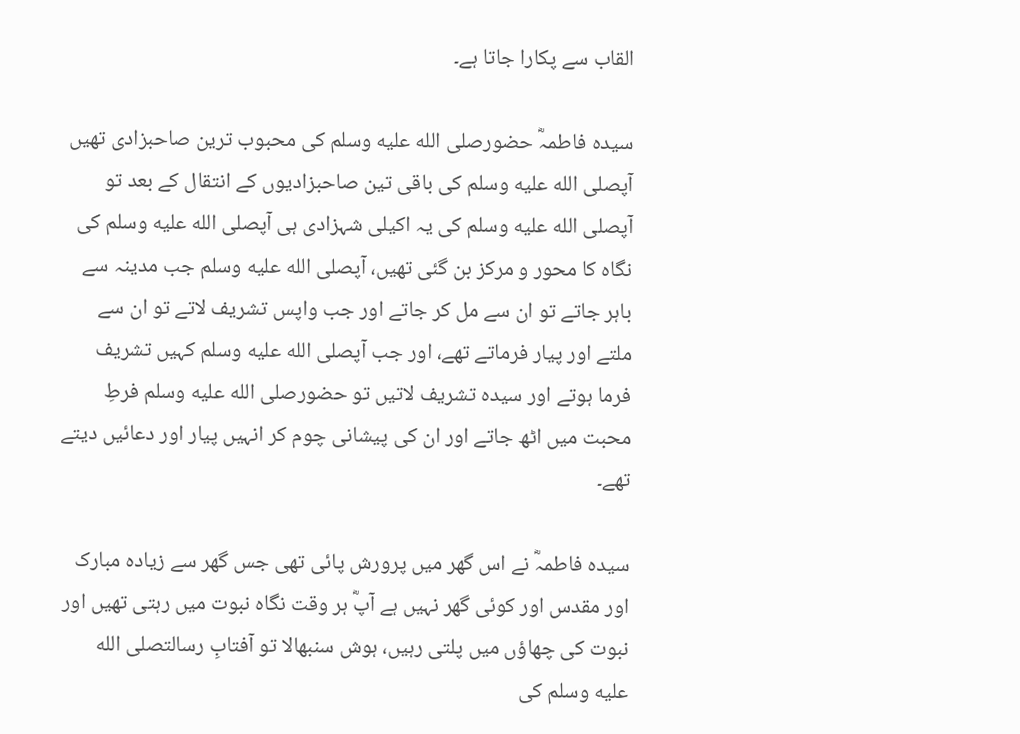القاب سے پکارا جاتا ہے۔

سیدہ فاطمہؓ حضورصلى الله عليه وسلم کی محبوب ترین صاحبزادی تھیں آپصلى الله عليه وسلم کی باقی تین صاحبزادیوں کے انتقال کے بعد تو آپصلى الله عليه وسلم کی یہ اکیلی شہزادی ہی آپصلى الله عليه وسلم کی نگاہ کا محور و مرکز بن گئی تھیں، آپصلى الله عليه وسلم جب مدینہ سے باہر جاتے تو ان سے مل کر جاتے اور جب واپس تشریف لاتے تو ان سے ملتے اور پیار فرماتے تھے، اور جب آپصلى الله عليه وسلم کہیں تشریف فرما ہوتے اور سیدہ تشریف لاتیں تو حضورصلى الله عليه وسلم فرطِ محبت میں اٹھ جاتے اور ان کی پیشانی چوم کر انہیں پیار اور دعائیں دیتے تھے۔

سیدہ فاطمہؓ نے اس گھر میں پرورش پائی تھی جس گھر سے زیادہ مبارک اور مقدس اور کوئی گھر نہیں ہے آپؓ ہر وقت نگاہ نبوت میں رہتی تھیں اور نبوت کی چھاؤں میں پلتی رہیں، ہوش سنبھالا تو آفتابِ رسالتصلى الله عليه وسلم کی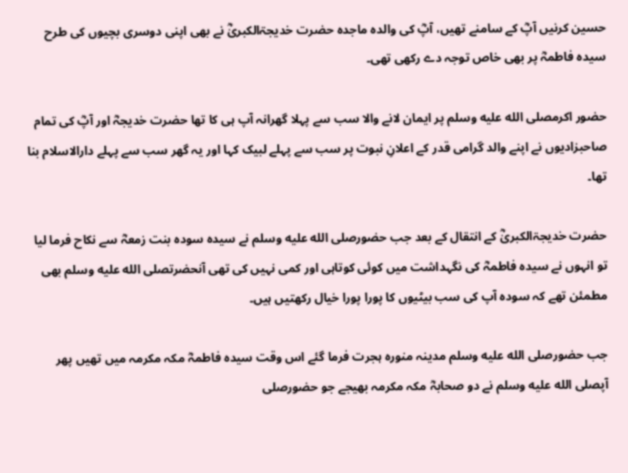حسین کرنیں آپؓ کے سامنے تھیں، آپؓ کی والدہ ماجدہ حضرت خدیجۃالکبریٰؓ نے بھی اپنی دوسری بچیوں کی طرح سیدہ فاطمہؓ پر بھی خاص توجہ دے رکھی تھی۔

حضور اکرمصلى الله عليه وسلم پر ایمان لانے والا سب سے پہلا گھرانہ آپ ہی کا تھا حضرت خدیجہؓ اور آپؓ کی تمام صاحبزادیوں نے اپنے والد گرامی قدر کے اعلانِ نبوت پر سب سے پہلے لبیک کہا اور یہ گھر سب سے پہلے دارالاسلام بنا تھا۔

حضرت خدیجۃالکبریٰؓ کے انتقال کے بعد جب حضورصلى الله عليه وسلم نے سیدہ سودہ بنت زمعہؓ سے نکاح فرما لیا تو انہوں نے سیدہ فاطمہؓ کی نگہداشت میں کوئی کوتاہی اور کمی نہیں کی تھی آنحضرتصلى الله عليه وسلم بھی مطمئن تھے کہ سودہ آپ کی سب بیٹیوں کا پورا پورا خیال رکھتیں ہیں۔

جب حضورصلى الله عليه وسلم مدینہ منورہ ہجرت فرما گئے اس وقت سیدہ فاطمہؓ مکہ مکرمہ میں تھیں پھر آپصلى الله عليه وسلم نے دو صحابہؓ مکہ مکرمہ بھیجے جو حضورصلى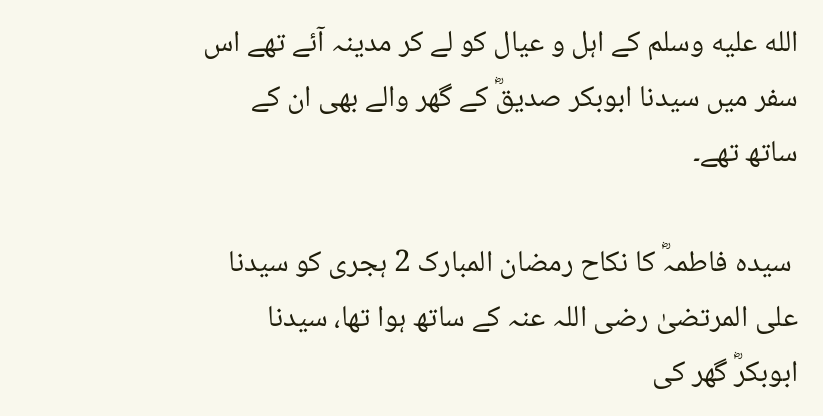الله عليه وسلم کے اہل و عیال کو لے کر مدینہ آئے تھے اس سفر میں سیدنا ابوبکر صدیقؓ کے گھر والے بھی ان کے ساتھ تھے۔

 سیدہ فاطمہؓ کا نکاح رمضان المبارک 2 ہجری کو سیدنا علی المرتضیٰ رضی اللہ عنہ کے ساتھ ہوا تھا، سیدنا ابوبکرؓ گھر کی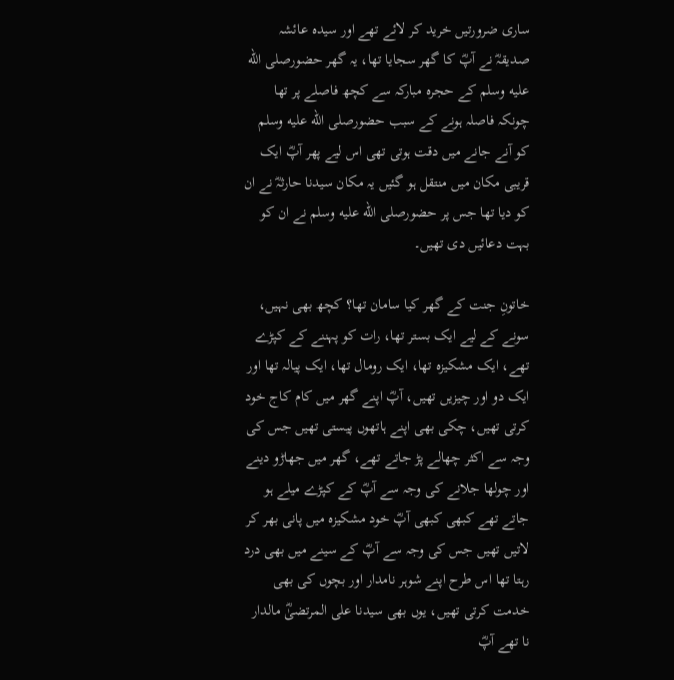ساری ضرورتیں خرید کر لائے تھے اور سیدہ عائشہ صدیقہؓ نے آپؓ کا گھر سجایا تھا، یہ گھر حضورصلى الله عليه وسلم کے حجرہ مبارکہ سے کچھ فاصلے پر تھا چونکہ فاصلہ ہونے کے سبب حضورصلى الله عليه وسلم کو آنے جانے میں دقت ہوتی تھی اس لیے پھر آپؓ ایک قریبی مکان میں منتقل ہو گئیں یہ مکان سیدنا حارثہؓ نے ان کو دیا تھا جس پر حضورصلى الله عليه وسلم نے ان کو بہت دعائیں دی تھیں۔

خاتونِ جنت کے گھر کیا سامان تھا؟ کچھ بھی نہیں، سونے کے لیے ایک بستر تھا، رات کو پہننے کے کپڑے تھے، ایک مشکیزہ تھا، ایک رومال تھا، ایک پیالہ تھا اور ایک دو اور چیزیں تھیں، آپؓ اپنے گھر میں کام کاج خود کرتی تھیں، چکی بھی اپنے ہاتھوں پیستی تھیں جس کی وجہ سے اکثر چھالے پڑ جاتے تھے، گھر میں جھاڑو دینے اور چولھا جلانے کی وجہ سے آپؓ کے کپڑے میلے ہو جاتے تھے کبھی کبھی آپؓ خود مشکیزہ میں پانی بھر کر لاتیں تھیں جس کی وجہ سے آپؓ کے سینے میں بھی درد رہتا تھا اس طرح اپنے شوہر نامدار اور بچوں کی بھی خدمت کرتی تھیں، یوں بھی سیدنا علی المرتضیٰؓ مالدار نا تھے آپؓ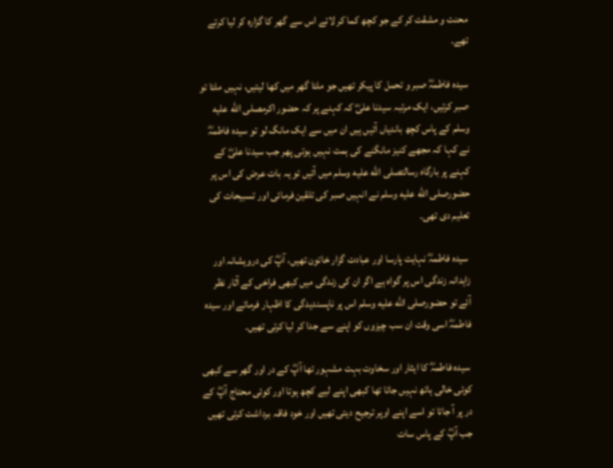محنت و مشقت کر کے جو کچھ کما کر لاتے اس سے گھر کا گزارہ کر لیا کرتے تھے۔

سیدہ فاطمہؓ صبر و تحمل کا پیکر تھیں جو ملتا گھر میں کھا لیتیں، نہیں ملتا تو صبر کرتیں، ایک مرتبہ سیدنا علیؓ کہ کہنے پر کہ حضور اکرمصلى الله عليه وسلم کے پاس کچھ باندیاں آئیں ہیں ان میں سے ایک مانگ لو تو سیدہ فاطمہؓ نے کہا کہ مجھے کنیز مانگنے کی ہمت نہیں ہوتی پھر جب سیدنا علیؓ کے کہنے پر بارگاہ رسالتصلى الله عليه وسلم میں آئیں تو یہ بات عرض کی اس پر حضورصلى الله عليه وسلم نے انہیں صبر کی تلقین فرمائی اور تسبیحات کی تعلیم دی تھی۔

 سیدہ فاطمہؓ نہایت پارسا اور عبادت گزار خاتون تھیں، آپؓ کی درویشانہ اور زاہدانہ زندگی اس پر گواہ ہے اگر ان کی زندگی میں کبھی فراخی کے آثار نظر آئے تو حضورصلى الله عليه وسلم اس پر ناپسندیدگی کا اظہار فرماتے اور سیدہ فاطمہؓ اسی وقت ان سب چیزوں کو اپنے سے جدا کر لیا کرتی تھیں۔

 سیدہ فاطمہؓ کا ایثار اور سخاوت بہت مشہور تھا آپؓ کے در اور گھر سے کبھی کوئی خالی ہاتھ نہیں جاتا تھا کبھی اپنے لیے کچھ ہوتا اور کوئی محتاج آپؓ کے در پر آ جاتا تو اسے اپنے اوپر ترجیح دیتی تھیں اور خود فاقہ برداشت کرتی تھیں جب آپؓ کے پاس سات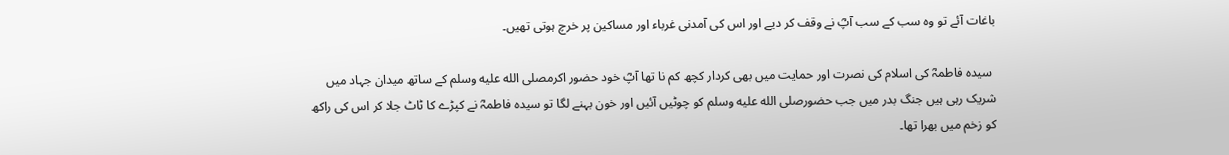باغات آئے تو وہ سب کے سب آپؓ نے وقف کر دیے اور اس کی آمدنی غرباء اور مساکین پر خرچ ہوتی تھیں۔

 سیدہ فاطمہؓ کی اسلام کی نصرت اور حمایت میں بھی کردار کچھ کم نا تھا آپؓ خود حضور اکرمصلى الله عليه وسلم کے ساتھ میدان جہاد میں شریک رہی ہیں جنگ بدر میں جب حضورصلى الله عليه وسلم کو چوٹیں آئیں اور خون بہنے لگا تو سیدہ فاطمہؓ نے کپڑے کا ٹاٹ جلا کر اس کی راکھ کو زخم میں بھرا تھا۔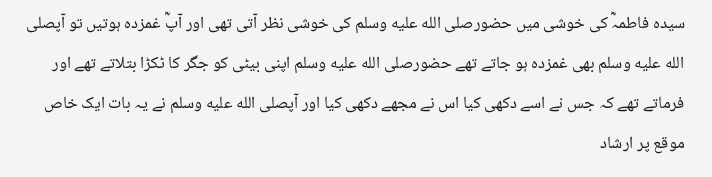سیدہ فاطمہؓ کی خوشی میں حضورصلى الله عليه وسلم کی خوشی نظر آتی تھی اور آپؓ غمزدہ ہوتیں تو آپصلى الله عليه وسلم بھی غمزدہ ہو جاتے تھے حضورصلى الله عليه وسلم اپنی بیٹی کو جگر کا ٹکڑا بتلاتے تھے اور فرماتے تھے کہ جس نے اسے دکھی کیا اس نے مجھے دکھی کیا اور آپصلى الله عليه وسلم نے یہ بات ایک خاص موقع پر ارشاد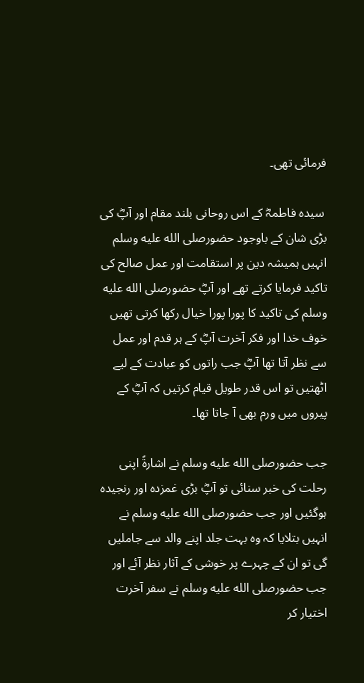فرمائی تھی۔

 سیدہ فاطمہؓ کے اس روحانی بلند مقام اور آپؓ کی بڑی شان کے باوجود حضورصلى الله عليه وسلم انہیں ہمیشہ دین پر استقامت اور عمل صالح کی تاکید فرمایا کرتے تھے اور آپؓ حضورصلى الله عليه وسلم کی تاکید کا پورا پورا خیال رکھا کرتی تھیں خوف خدا اور فکر آخرت آپؓ کے ہر قدم اور عمل سے نظر آتا تھا آپؓ جب راتوں کو عبادت کے لیے اٹھتیں تو اس قدر طویل قیام کرتیں کہ آپؓ کے پیروں میں ورم بھی آ جاتا تھا۔

جب حضورصلى الله عليه وسلم نے اشارۃً اپنی رحلت کی خبر سنائی تو آپؓ بڑی غمزدہ اور رنجیدہ ہوگئیں اور جب حضورصلى الله عليه وسلم نے انہیں بتلایا کہ وہ بہت جلد اپنے والد سے جاملیں گی تو ان کے چہرے پر خوشی کے آثار نظر آئے اور جب حضورصلى الله عليه وسلم نے سفر آخرت اختیار کر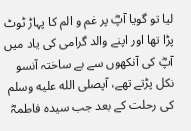لیا تو گویا آپؓ پر غم و الم کا پہاڑ ٹوٹ پڑا تھا اور اپنے والد گرامی کی یاد میں آپؓ کی آنکھوں سے بے ساختہ آنسو نکل پڑتے تھے، آپصلى الله عليه وسلم کی رحلت کے بعد جب سیدہ فاطمہؓ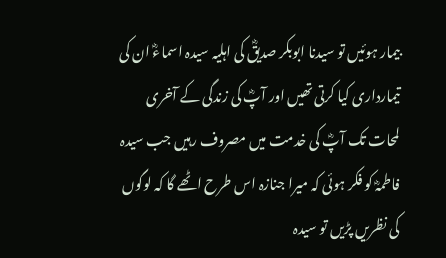بیمار ہوئیں تو سیدنا ابوبکر صدیقؓ کی اہلیہ سیدہ اسماءؓ ان کی تیمارداری کیا کرتی تھیں اور آپؓ کی زندگی کے آخری لمحات تک آپؓ کی خدمت میں مصروف رہیں جب سیدہ فاطمہؓ کو فکر ہوئی کہ میرا جنازہ اس طرح اٹھے گا کہ لوگوں کی نظریں پڑیں تو سیدہ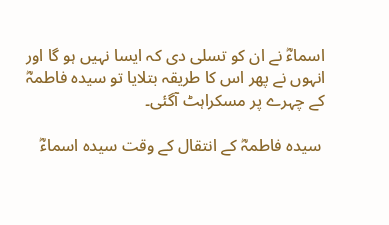اسماءؓ نے ان کو تسلی دی کہ ایسا نہیں ہو گا اور انہوں نے پھر اس کا طریقہ بتلایا تو سیدہ فاطمہؓ کے چہرے پر مسکراہٹ آگئی۔

 سیدہ فاطمہؓ کے انتقال کے وقت سیدہ اسماءؓ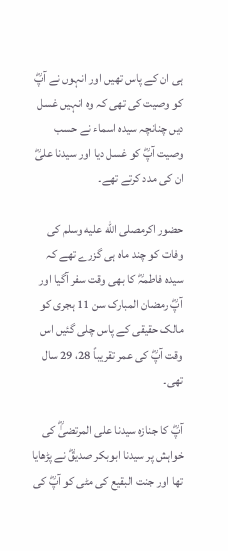ہی ان کے پاس تھیں اور انہوں نے آپؓ کو وصیت کی تھی کہ وہ انہیں غسل دیں چنانچہ سیدہ اسماء نے حسب وصیت آپؓ کو غسل دیا اور سیدنا علیؓ ان کی مدد کرتے تھے۔

حضور اکرمصلى الله عليه وسلم کی وفات کو چند ماہ ہی گزرے تھے کہ سیدہ فاطمہؓ کا بھی وقت سفر آگیا اور آپؓ رمضان المبارک سن 11 ہجری کو مالک حقیقی کے پاس چلی گئیں اس وقت آپؓ کی عمر تقریباً 28، 29 سال تھی۔

آپؓ کا جنازہ سیدنا علی المرتضیٰؓ کی خواہش پر سیدنا ابوبکر صدیقؓ نے پڑھایا تھا اور جنت البقیع کی مٹی کو آپؓ کی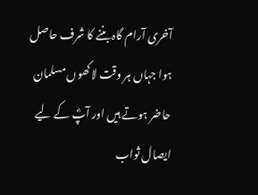آخری آرام گاہ بننے کا شرف حاصل ہوا جہاں ہر وقت لاکھوں مسلمان حاضر ہوتے ہیں اور آپؓ کے لیے ایصال ثواب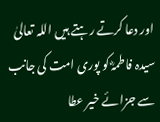اور دعا کرتے رہتے ہیں اللہ تعالیٰ سیدہ فاطمہؓ کو پوری امت کی جانب سے جزائے خیر عطا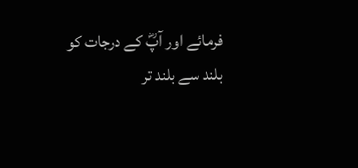فرمائے اور آپؓ کے درجات کو بلند سے بلند تر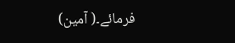فرمائے۔( آمین)